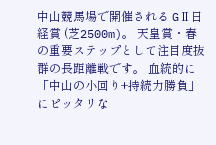中山競馬場で開催される GⅡ日経賞 (芝2500m)。 天皇賞・春の重要ステップとして注目度抜群の長距離戦です。 血統的に「中山の小回り+持続力勝負」にピッタリな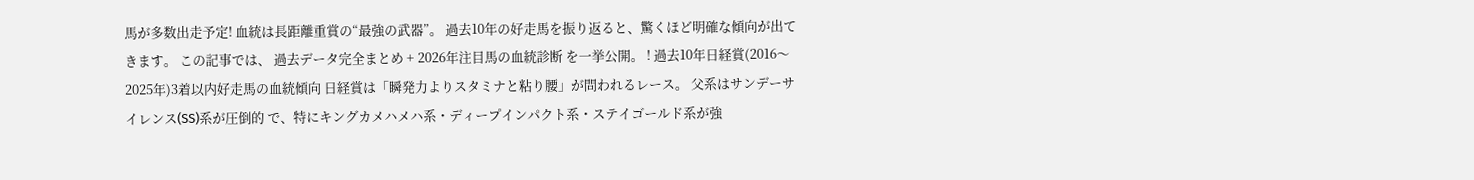馬が多数出走予定! 血統は長距離重賞の“最強の武器”。 過去10年の好走馬を振り返ると、驚くほど明確な傾向が出てきます。 この記事では、 過去データ完全まとめ + 2026年注目馬の血統診断 を一挙公開。 ! 過去10年日経賞(2016〜2025年)3着以内好走馬の血統傾向 日経賞は「瞬発力よりスタミナと粘り腰」が問われるレース。 父系はサンデーサイレンス(SS)系が圧倒的 で、特にキングカメハメハ系・ディープインパクト系・ステイゴールド系が強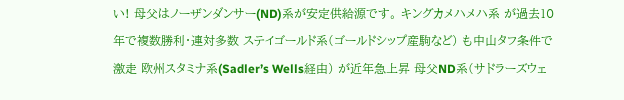い! 母父はノーザンダンサー(ND)系が安定供給源です。 キングカメハメハ系 が過去10年で複数勝利・連対多数 ステイゴールド系(ゴールドシップ産駒など) も中山タフ条件で激走 欧州スタミナ系(Sadler’s Wells経由) が近年急上昇 母父ND系(サドラーズウェ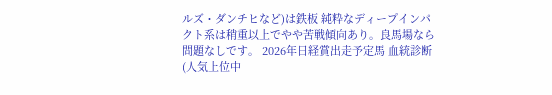ルズ・ダンチヒなど)は鉄板 純粋なディープインパクト系は稍重以上でやや苦戦傾向あり。良馬場なら問題なしです。 2026年日経賞出走予定馬 血統診断(人気上位中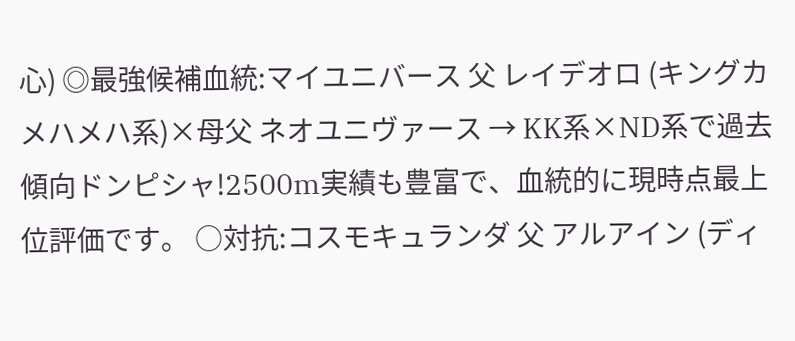心) ◎最強候補血統:マイユニバース 父 レイデオロ (キングカメハメハ系)×母父 ネオユニヴァース → KK系×ND系で過去傾向ドンピシャ!2500m実績も豊富で、血統的に現時点最上位評価です。 ○対抗:コスモキュランダ 父 アルアイン (ディ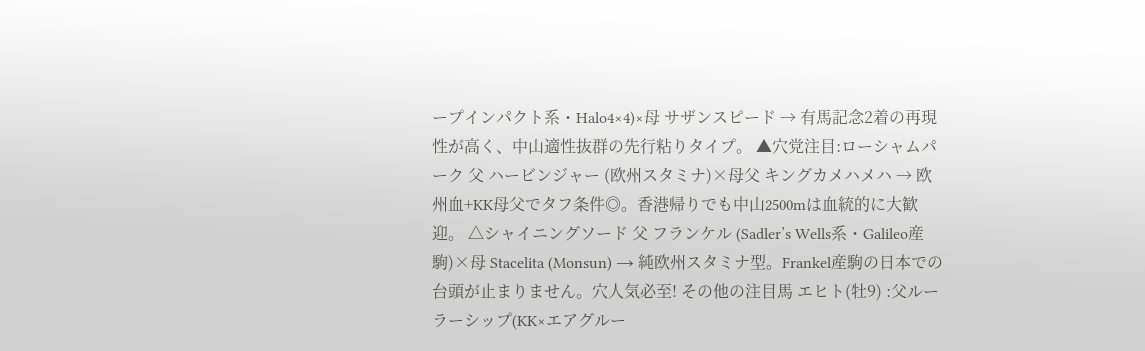ープインパクト系・Halo4×4)×母 サザンスピード → 有馬記念2着の再現性が高く、中山適性抜群の先行粘りタイプ。 ▲穴党注目:ローシャムパーク 父 ハービンジャー (欧州スタミナ)×母父 キングカメハメハ → 欧州血+KK母父でタフ条件◎。香港帰りでも中山2500mは血統的に大歓迎。 △シャイニングソード 父 フランケル (Sadler’s Wells系・Galileo産駒)×母 Stacelita (Monsun) → 純欧州スタミナ型。Frankel産駒の日本での台頭が止まりません。穴人気必至! その他の注目馬 エヒト(牡9) :父ルーラーシップ(KK×エアグルー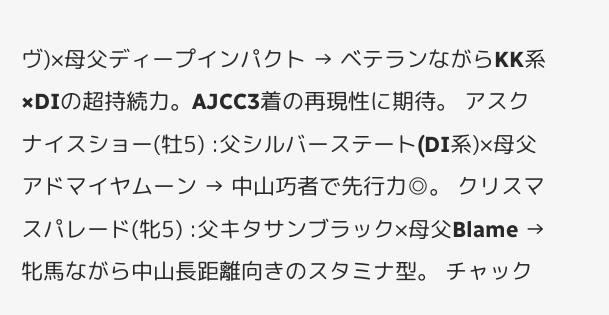ヴ)×母父ディープインパクト → ベテランながらKK系×DIの超持続力。AJCC3着の再現性に期待。 アスクナイスショー(牡5) :父シルバーステート(DI系)×母父アドマイヤムーン → 中山巧者で先行力◎。 クリスマスパレード(牝5) :父キタサンブラック×母父Blame → 牝馬ながら中山長距離向きのスタミナ型。 チャック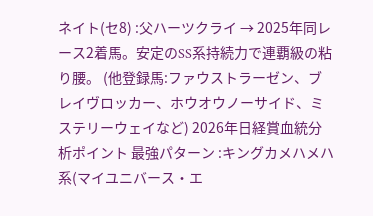ネイト(セ8) :父ハーツクライ → 2025年同レース2着馬。安定のSS系持続力で連覇級の粘り腰。 (他登録馬:ファウストラーゼン、ブレイヴロッカー、ホウオウノーサイド、ミステリーウェイなど) 2026年日経賞血統分析ポイント 最強パターン :キングカメハメハ系(マイユニバース・エ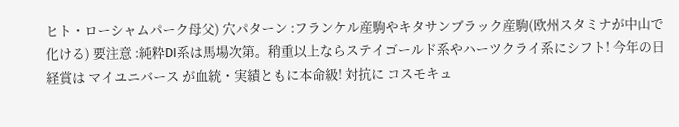ヒト・ローシャムパーク母父) 穴パターン :フランケル産駒やキタサンブラック産駒(欧州スタミナが中山で化ける) 要注意 :純粋DI系は馬場次第。稍重以上ならステイゴールド系やハーツクライ系にシフト! 今年の日経賞は マイユニバース が血統・実績ともに本命級! 対抗に コスモキュ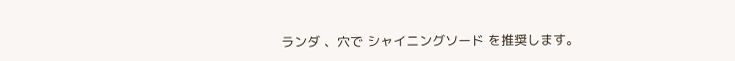ランダ 、穴で シャイニングソード を推奨します。